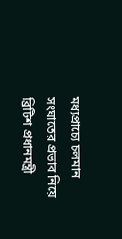মধ্যপ্রাচ্যে চলমান সংঘাতের প্রভাব নিয়ে ব্রিটিশ প্রধানমন্ত্রী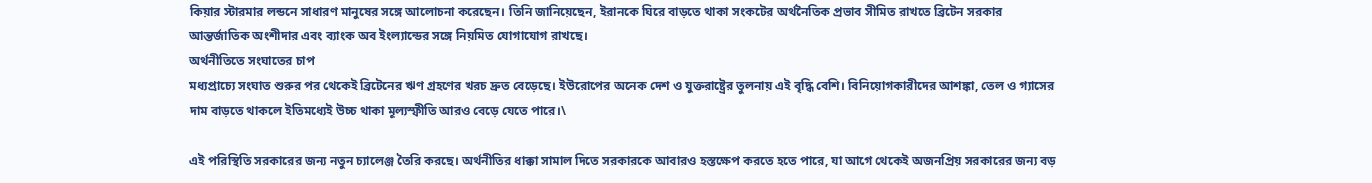কিয়ার স্টারমার লন্ডনে সাধারণ মানুষের সঙ্গে আলোচনা করেছেন। তিনি জানিয়েছেন, ইরানকে ঘিরে বাড়তে থাকা সংকটের অর্থনৈতিক প্রভাব সীমিত রাখতে ব্রিটেন সরকার আন্তর্জাতিক অংশীদার এবং ব্যাংক অব ইংল্যান্ডের সঙ্গে নিয়মিত যোগাযোগ রাখছে।
অর্থনীতিতে সংঘাতের চাপ
মধ্যপ্রাচ্যে সংঘাত শুরুর পর থেকেই ব্রিটেনের ঋণ গ্রহণের খরচ দ্রুত বেড়েছে। ইউরোপের অনেক দেশ ও যুক্তরাষ্ট্রের তুলনায় এই বৃদ্ধি বেশি। বিনিয়োগকারীদের আশঙ্কা, তেল ও গ্যাসের দাম বাড়তে থাকলে ইতিমধ্যেই উচ্চ থাকা মূল্যস্ফীতি আরও বেড়ে যেতে পারে।\

এই পরিস্থিতি সরকারের জন্য নতুন চ্যালেঞ্জ তৈরি করছে। অর্থনীতির ধাক্কা সামাল দিতে সরকারকে আবারও হস্তক্ষেপ করতে হতে পারে, যা আগে থেকেই অজনপ্রিয় সরকারের জন্য বড়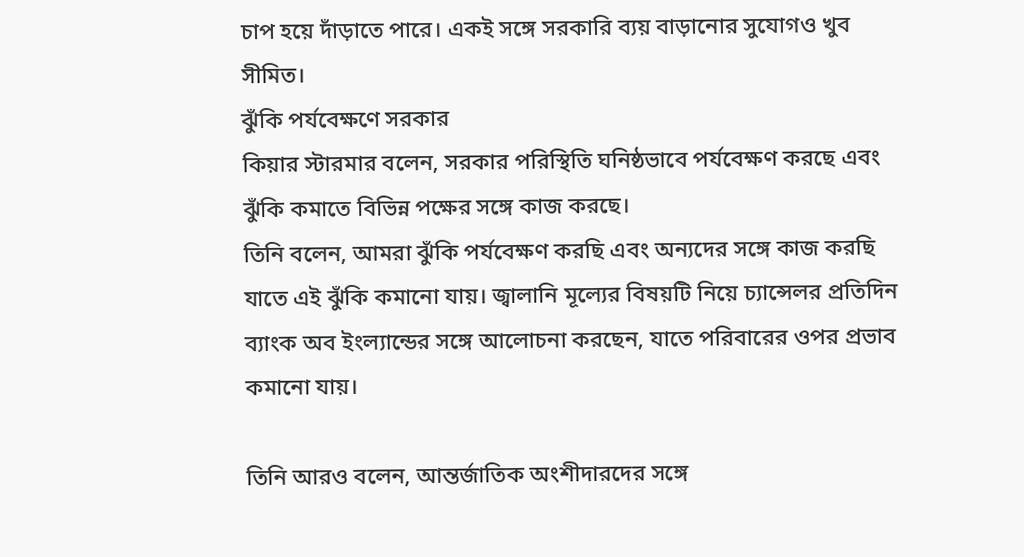চাপ হয়ে দাঁড়াতে পারে। একই সঙ্গে সরকারি ব্যয় বাড়ানোর সুযোগও খুব সীমিত।
ঝুঁকি পর্যবেক্ষণে সরকার
কিয়ার স্টারমার বলেন, সরকার পরিস্থিতি ঘনিষ্ঠভাবে পর্যবেক্ষণ করছে এবং ঝুঁকি কমাতে বিভিন্ন পক্ষের সঙ্গে কাজ করছে।
তিনি বলেন, আমরা ঝুঁকি পর্যবেক্ষণ করছি এবং অন্যদের সঙ্গে কাজ করছি যাতে এই ঝুঁকি কমানো যায়। জ্বালানি মূল্যের বিষয়টি নিয়ে চ্যান্সেলর প্রতিদিন ব্যাংক অব ইংল্যান্ডের সঙ্গে আলোচনা করছেন, যাতে পরিবারের ওপর প্রভাব কমানো যায়।

তিনি আরও বলেন, আন্তর্জাতিক অংশীদারদের সঙ্গে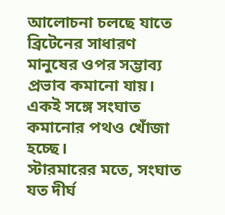আলোচনা চলছে যাতে ব্রিটেনের সাধারণ মানুষের ওপর সম্ভাব্য প্রভাব কমানো যায়। একই সঙ্গে সংঘাত কমানোর পথও খোঁজা হচ্ছে।
স্টারমারের মতে, সংঘাত যত দীর্ঘ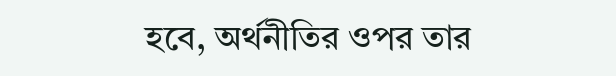হবে, অর্থনীতির ওপর তার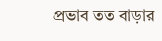প্রভাব তত বাড়ার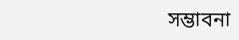সম্ভাবনা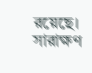রয়েছে।
সারাক্ষণ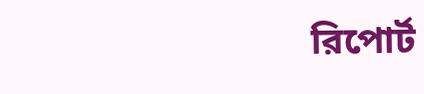রিপোর্ট